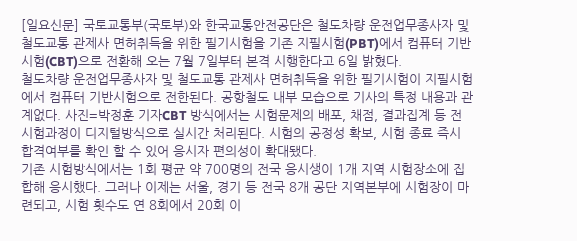[일요신문] 국토교통부(국토부)와 한국교통안전공단은 철도차량 운전업무종사자 및 철도교통 관제사 면허취득을 위한 필기시험을 기존 지필시험(PBT)에서 컴퓨터 기반시험(CBT)으로 전환해 오는 7월 7일부터 본격 시행한다고 6일 밝혔다.
철도차량 운전업무종사자 및 철도교통 관제사 면허취득을 위한 필기시험이 지필시험에서 컴퓨터 기반시험으로 전한된다. 공항철도 내부 모습으로 기사의 특정 내용과 관계없다. 사진=박정훈 기자CBT 방식에서는 시험문제의 배포, 채점, 결과집계 등 전 시험과정이 디지털방식으로 실시간 처리된다. 시험의 공정성 확보, 시험 종료 즉시 합격여부를 확인 할 수 있어 응시자 편의성이 확대됐다.
기존 시험방식에서는 1회 평균 약 700명의 전국 응시생이 1개 지역 시험장소에 집합해 응시했다. 그러나 이제는 서울, 경기 등 전국 8개 공단 지역본부에 시험장이 마련되고, 시험 횟수도 연 8회에서 20회 이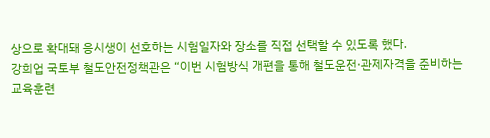상으로 확대돼 응시생이 선호하는 시험일자와 장소를 직접 선택할 수 있도록 했다.
강희업 국토부 철도안전정책관은 “이번 시험방식 개편을 통해 철도운전·관제자격을 준비하는 교육훈련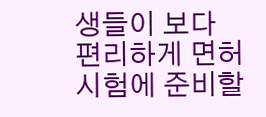생들이 보다 편리하게 면허시험에 준비할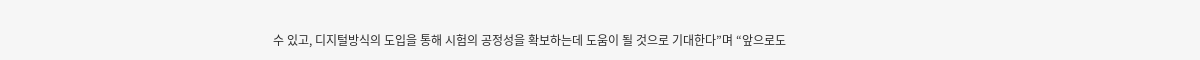수 있고, 디지털방식의 도입을 통해 시험의 공정성을 확보하는데 도움이 될 것으로 기대한다”며 “앞으로도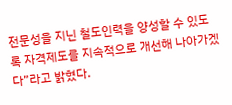전문성을 지닌 철도인력을 양성할 수 있도록 자격제도를 지속적으로 개선해 나아가겠다”라고 밝혔다.